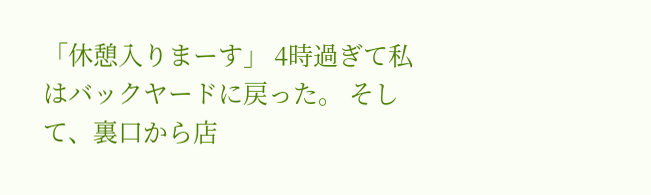「休憩入りまーす」 4時過ぎて私はバックヤードに戻った。 そして、裏口から店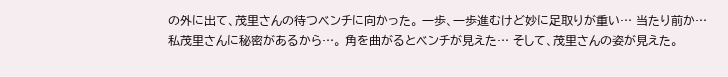の外に出て、茂里さんの待つベンチに向かった。 一歩、一歩進むけど妙に足取りが重い… 当たり前か…私茂里さんに秘密があるから…。 角を曲がるとベンチが見えた… そして、茂里さんの姿が見えた。